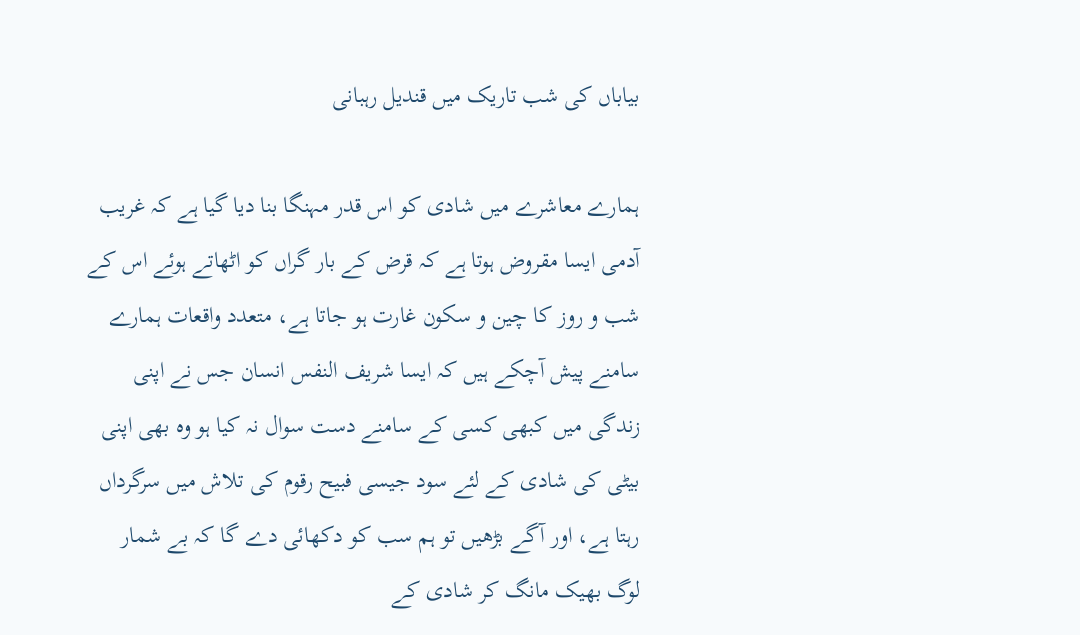بیاباں کی شب تاریک میں قندیل رہبانی

ہمارے معاشرے میں شادی کو اس قدر مہنگا بنا دیا گیا ہے کہ غریب آدمی ایسا مقروض ہوتا ہے کہ قرض کے بار گراں کو اٹھاتے ہوئے اس کے شب و روز کا چین و سکون غارت ہو جاتا ہے، متعدد واقعات ہمارے سامنے پیش آچکے ہیں کہ ایسا شریف النفس انسان جس نے اپنی زندگی میں کبھی کسی کے سامنے دست سوال نہ کیا ہو وہ بھی اپنی بیٹی کی شادی کے لئے سود جیسی فبیح رقوم کی تلاش میں سرگرداں رہتا ہے، اور آگے بڑھیں تو ہم سب کو دکھائی دے گا کہ بے شمار لوگ بھیک مانگ کر شادی کے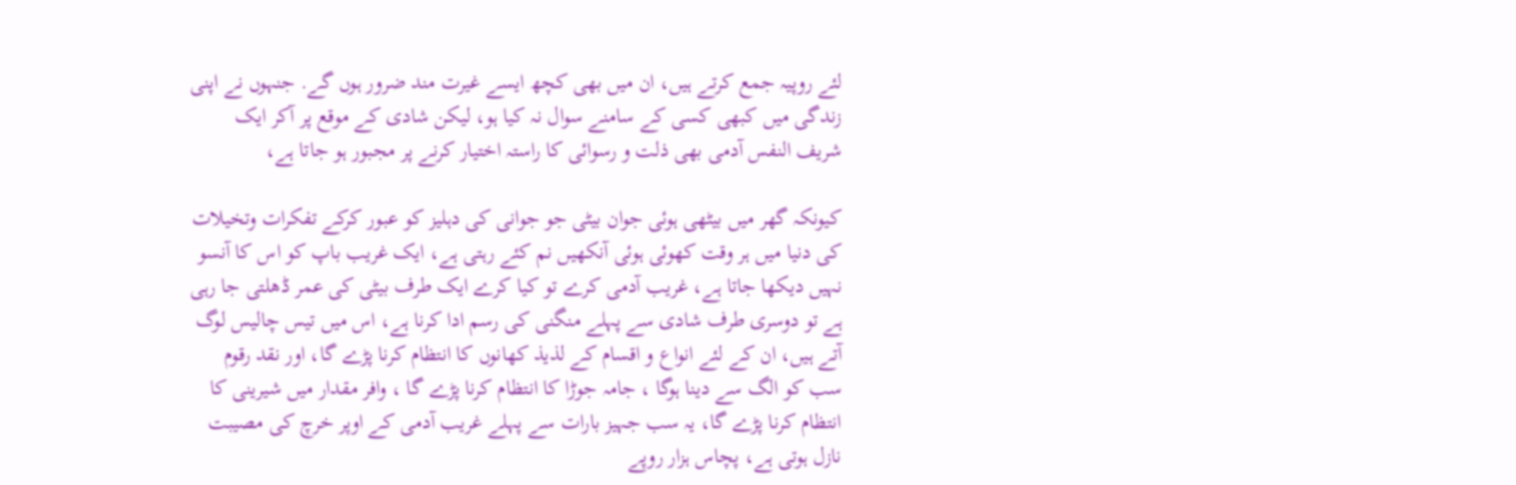لئے روپیہ جمع کرتے ہیں، ان میں بھی کچھ ایسے غیرت مند ضرور ہوں گے. جنہوں نے اپنی زندگی میں کبھی کسی کے سامنے سوال نہ کیا ہو، لیکن شادی کے موقع پر آکر ایک شریف النفس آدمی بھی ذلت و رسوائی کا راستہ اختیار کرنے پر مجبور ہو جاتا ہے،

کیونکہ گھر میں بیٹھی ہوئی جوان بیٹی جو جوانی کی دہلیز کو عبور کرکے تفکرات وتخیلات کی دنیا میں ہر وقت کھوئی ہوئی آنکھیں نم کئے رہتی ہے، ایک غریب باپ کو اس کا آنسو نہیں دیکھا جاتا ہے، غریب آدمی کرے تو کیا کرے ایک طرف بیٹی کی عمر ڈھلتی جا رہی ہے تو دوسری طرف شادی سے پہلے منگنی کی رسم ادا کرنا ہے، اس میں تیس چالیس لوگ آتے ہیں، ان کے لئے انواع و اقسام کے لذیذ کھانوں کا انتظام کرنا پڑے گا، اور نقد رقوم سب کو الگ سے دینا ہوگا ، جامہ جوڑا کا انتظام کرنا پڑے گا ، وافر مقدار میں شیرینی کا انتظام کرنا پڑے گا، یہ سب جہیز بارات سے پہلے غریب آدمی کے اوپر خرچ کی مصیبت نازل ہوتی ہے، پچاس ہزار روپے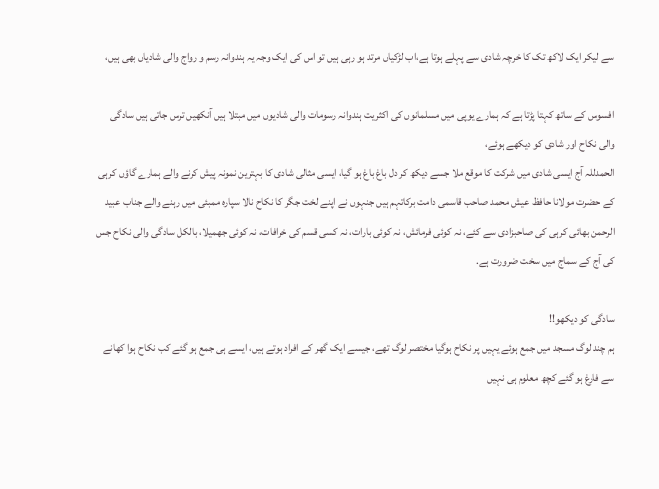سے لیکر ایک لاکھ تک کا خرچہ شادی سے پہلے ہوتا ہے،اب لڑکیاں مرتد ہو رہی ہیں تو اس کی ایک وجہ یہ ہندوانہ رسم و رواج والی شادیاں بھی ہیں،

افسوس کے ساتھ کہتا پڑتا ہے کہ ہمارے یوپی میں مسلمانوں کی اکثریت ہندوانہ رسومات والی شادیوں میں مبتلا ہیں آنکھیں ترس جاتی ہیں سادگی والی نکاح اور شادی کو دیکھے ہوئے،
الحمدللہ آج ایسی شادی میں شرکت کا موقع ملا جسے دیکھ کر دل باغ باغ ہو گیا، ایسی مثالی شادی کا بہترین نمونہ پیش کرنے والے ہمارے گاؤں کرہی کے حضرت مولانا حافظ عیش محمد صاحب قاسمی دامت برکاتہم ہیں جنہوں نے اپنے لخت جگر کا نکاح نالا سپارہ ممبئی میں رہنے والے جناب عبید الرحمن بھائی کرہی کی صاحبزادی سے کئے، نہ کوئی فرمائش، نہ کوئی بارات، نہ کسی قسم کی خرافات، نہ کوئی جھمیلا، بالکل سادگی والی نکاح جس کی آج کے سماج میں سخت ضرورت ہے.

سادگی کو دیکھو!!
ہم چند لوگ مسجد میں جمع ہوئے یہیں پر نکاح ہوگیا مختصر لوگ تھے، جیسے ایک گھر کے افراد ہوتے ہیں، ایسے ہی جمع ہو گئے کب نکاح ہوا کھانے سے فارغ ہو گئے کچھ معلوم ہی نہیں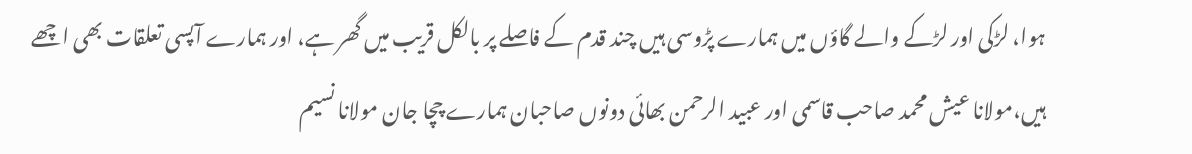ہوا، لڑکی اور لڑکے والے گاؤں میں ہمارے پڑوسی ہیں چند قدم کے فاصلے پر بالکل قریب میں گھر ہے، اور ہمارے آپسی تعلقات بھی اچھے ہیں،مولانا عیش محمد صاحب قاسمی اور عبید الرحمن بھائی دونوں صاحبان ہمارے چچا جان مولانا نسیم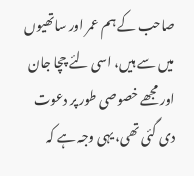صاحب کے ہم عمر اور ساتھیوں میں سے ہیں، اسی لئے چچا جان اور مجھے خصوصی طور پر دعوت دی گئی تھی، یہی وجہ ہے کہ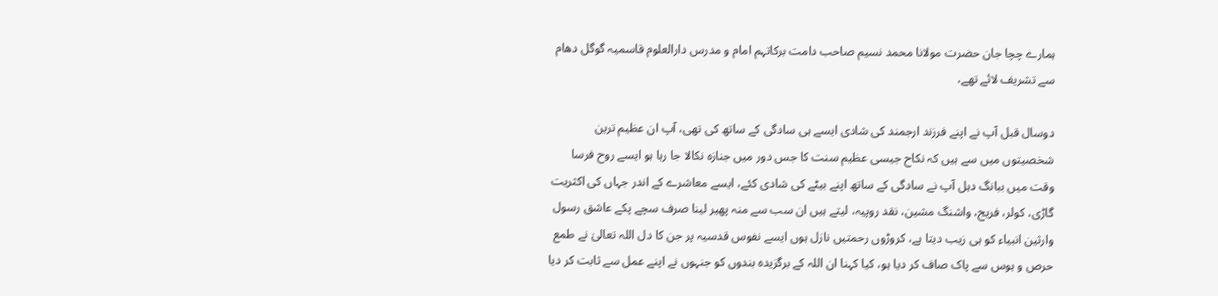ہمارے چچا جان حضرت مولانا محمد نسیم صاحب دامت برکاتہم امام و مدرس دارالعلوم قاسمیہ گوگل دھام سے تشریف لائے تھے،

دوسال قبل آپ نے اپنے فرزند ارجمند کی شادی ایسے ہی سادگی کے ساتھ کی تھی، آپ ان عظیم ترین شخصیتوں میں سے ہیں کہ نکاح جیسی عظیم سنت کا جس دور میں جنازہ نکالا جا رہا ہو ایسے روح فرسا وقت میں ببانگ دہل آپ نے سادگی کے ساتھ اپنے بیٹے کی شادی کئے، ایسے معاشرے کے اندر جہاں کی اکثریت گاڑی، کولر، فریج، واشنگ مشین، نقد روپیہ، لیتے ہیں ان سب سے منہ پھیر لینا صرف سچے پکے عاشق رسول وارثین انبیاء کو ہی زیب دیتا ہے، کروڑوں رحمتیں نازل ہوں ایسے نفوس قدسیہ پر جن کا دل اللہ تعالیٰ نے طمع حرص و ہوس سے پاک صاف کر دیا ہو، کیا کہنا ان اللہ کے برگزیدہ بندوں کو جنہوں نے اپنے عمل سے ثابت کر دیا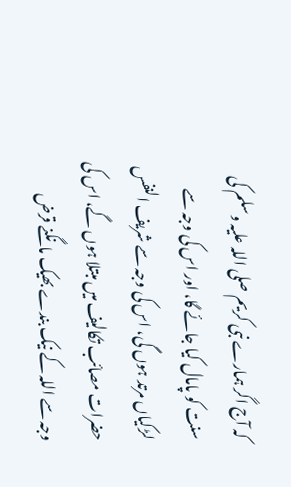کہ آج اگر ہمارے نبی کریم صلی اللہ علیہ وسلم کی سنت کو پامال کیا جائے گا، اور اس کی وجہ سے لڑکیاں مرتد ہوں گی، اس کی وجہ سے شریف النفس حضرات مصائب تکالیف میں مبتلا ہوں گے، اس کی وجہ سے اللہ کے نیک بندے بھیک مانگنے قرض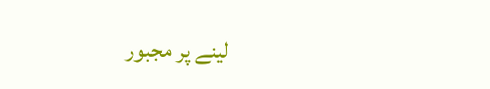لینے پر مجبور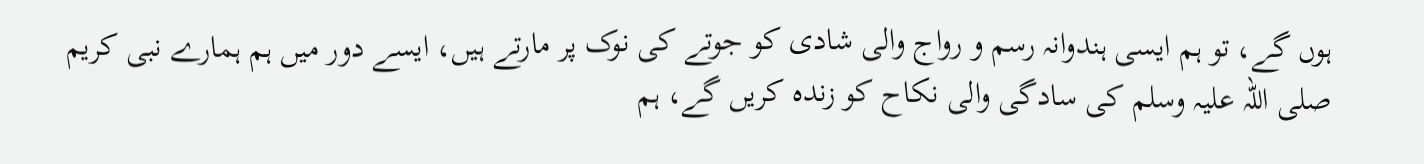ہوں گے، تو ہم ایسی ہندوانہ رسم و رواج والی شادی کو جوتے کی نوک پر مارتے ہیں، ایسے دور میں ہم ہمارے نبی کریم صلی اللہ علیہ وسلم کی سادگی والی نکاح کو زندہ کریں گے، ہم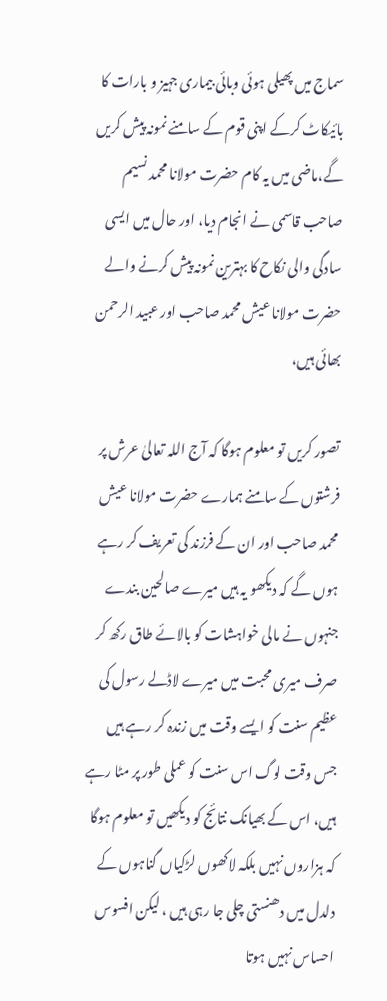سماج میں پھیلی ہوئی وبائی بیماری جہیز و بارات کا بائیکاٹ کرکے اپنی قوم کے سامنے نمونہ پیش کریں گے،ماضی میں یہ کام حضرت مولانا محمد نسیم صاحب قاسمی نے انجام دیا، اور حال میں ایسی سادگی والی نکاح کا بہترین نمونہ پیش کرنے والے حضرت مولانا عیش محمد صاحب اور عبید الرحمن بھائی ہیں،

تصور کریں تو معلوم ہوگا کہ آج اللہ تعالیٰ عرش پر فرشتوں کے سامنے ہمارے حضرت مولانا عیش محمد صاحب اور ان کے فرزند کی تعریف کر رہے ہوں گے کہ دیکھو یہ ہیں میرے صالحین بندے جنہوں نے مالی خواہشات کو بالائے طاق رکھ کر صرف میری محبت میں میرے لاڈلے رسول کی عظیم سنت کو ایسے وقت میں زندہ کر رہے ہیں جس وقت لوگ اس سنت کو عملی طور پر مٹا رہے ہیں، اس کے بھیانک نتائج کو دیکھیں تو معلوم ہوگا کہ ہزاروں نہیں بلکہ لاکھوں لڑکیاں گناہوں کے دلدل میں دھنستی چلی جا رہی ہیں ، لیکن افسوس احساس نہیں ہوتا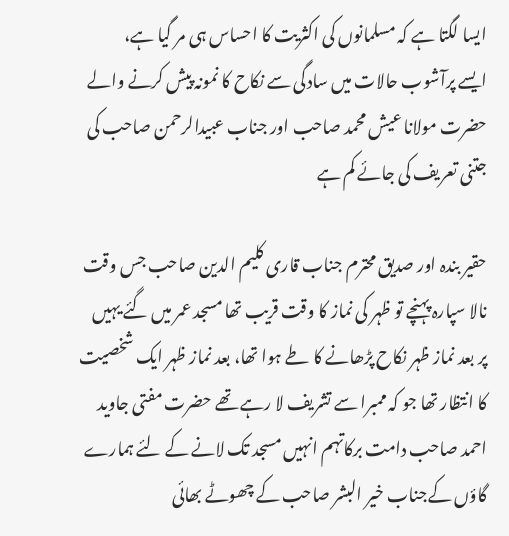ایسا لگتا ہے کہ مسلمانوں کی اکثریت کا احساس ہی مر گیا ہے،
ایسے پرآشوب حالات میں سادگی سے نکاح کا نمونہ پیش کرنے والے حضرت مولانا عیش محمد صاحب اور جناب عبیدالرحمن صاحب کی جتنی تعریف کی جائے کم ہے

حقیر بندہ اور صدیق محترم جناب قاری کلیم الدین صاحب جس وقت نالا سپارہ پہنچے تو ظہر کی نماز کا وقت قریب تھا مسجد عمر میں گئے یہیں پر بعد نماز ظہر نکاح پڑھانے کا طے ہوا تھا، بعد نماز ظہر ایک شخصیت کا انتظار تھا جو کہ ممبرا سے تشریف لا رہے تھے حضرت مفتی جاوید احمد صاحب دامت برکاتہم انہیں مسجد تک لانے کے لئے ہمارے گاؤں کےجناب خیر البشر صاحب کے چھوٹے بھائی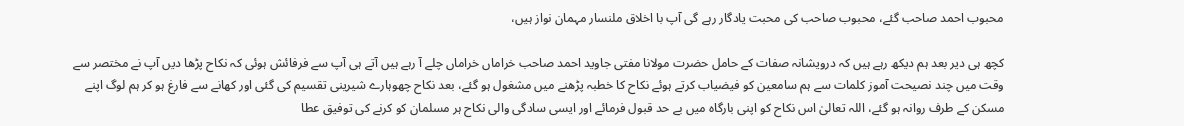محبوب احمد صاحب گئے، محبوب صاحب کی محبت یادگار رہے گی آپ با اخلاق ملنسار مہمان نواز ہیں،

کچھ ہی دیر بعد ہم دیکھ رہے ہیں کہ درویشانہ صفات کے حامل حضرت مولانا مفتی جاوید احمد صاحب خراماں خراماں چلے آ رہے ہیں آتے ہی آپ سے فرفائش ہوئی کہ نکاح پڑھا دیں آپ نے مختصر سے وقت میں چند نصیحت آموز کلمات سے ہم سامعین کو فیضیاب کرتے ہوئے نکاح کا خطبہ پڑھنے میں مشغول ہو گئے، بعد نکاح چھوہارے شیرینی تقسیم کی گئی اور کھانے سے فارغ ہو کر ہم لوگ اپنے مسکن کے طرف روانہ ہو گئے، اللہ تعالیٰ اس نکاح کو اپنی بارگاہ میں بے حد قبول فرمائے اور ایسی سادگی والی نکاح ہر مسلمان کو کرنے کی توفیق عطا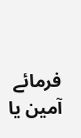فرمائے آمین یا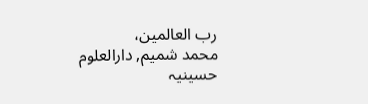رب العالمین،
محمد شمیم, دارالعلوم حسینیہ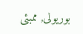بوریولی, ممبئی